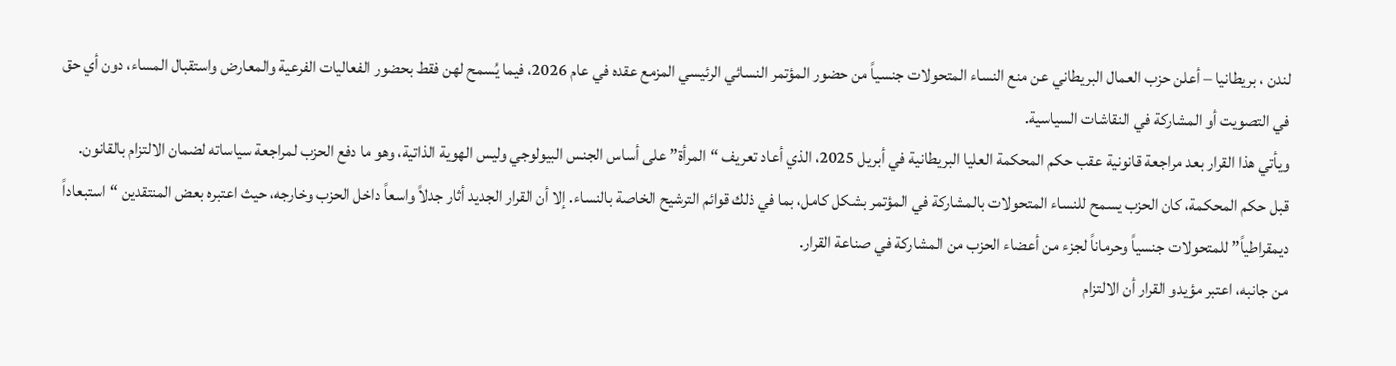لندن ، بريطانيا – أعلن حزب العمال البريطاني عن منع النساء المتحولات جنسياً من حضور المؤتمر النسائي الرئيسي المزمع عقده في عام 2026، فيما يُسمح لهن فقط بحضور الفعاليات الفرعية والمعارض واستقبال المساء، دون أي حق في التصويت أو المشاركة في النقاشات السياسية.
ويأتي هذا القرار بعد مراجعة قانونية عقب حكم المحكمة العليا البريطانية في أبريل 2025، الذي أعاد تعريف “المرأة” على أساس الجنس البيولوجي وليس الهوية الذاتية، وهو ما دفع الحزب لمراجعة سياساته لضمان الالتزام بالقانون.
قبل حكم المحكمة، كان الحزب يسمح للنساء المتحولات بالمشاركة في المؤتمر بشكل كامل، بما في ذلك قوائم الترشيح الخاصة بالنساء. إلا أن القرار الجديد أثار جدلاً واسعاً داخل الحزب وخارجه، حيث اعتبره بعض المنتقدين “استبعاداً ديمقراطياً” للمتحولات جنسياً وحرماناً لجزء من أعضاء الحزب من المشاركة في صناعة القرار.
من جانبه، اعتبر مؤيدو القرار أن الالتزام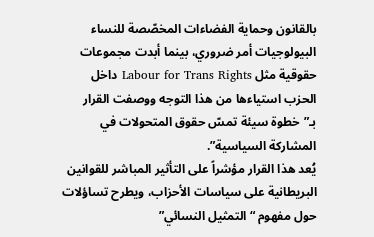بالقانون وحماية الفضاءات المخصّصة للنساء البيولوجيات أمر ضروري، بينما أبدت مجموعات حقوقية مثل Labour for Trans Rights داخل الحزب استياءها من هذا التوجه ووصفت القرار بـ”خطوة سيئة تمسّ حقوق المتحولات في المشاركة السياسية”.
يُعد هذا القرار مؤشراً على التأثير المباشر للقوانين البريطانية على سياسات الأحزاب، ويطرح تساؤلات حول مفهوم “التمثيل النسائي”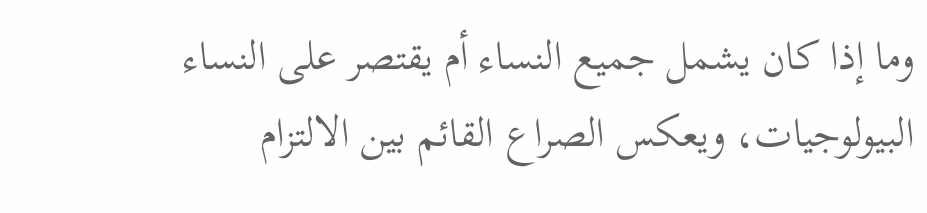وما إذا كان يشمل جميع النساء أم يقتصر على النساء البيولوجيات، ويعكس الصراع القائم بين الالتزام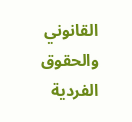القانوني والحقوق الفردية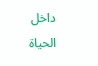داخل الحياة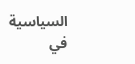السياسية في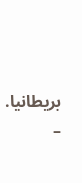بريطانيا.
–